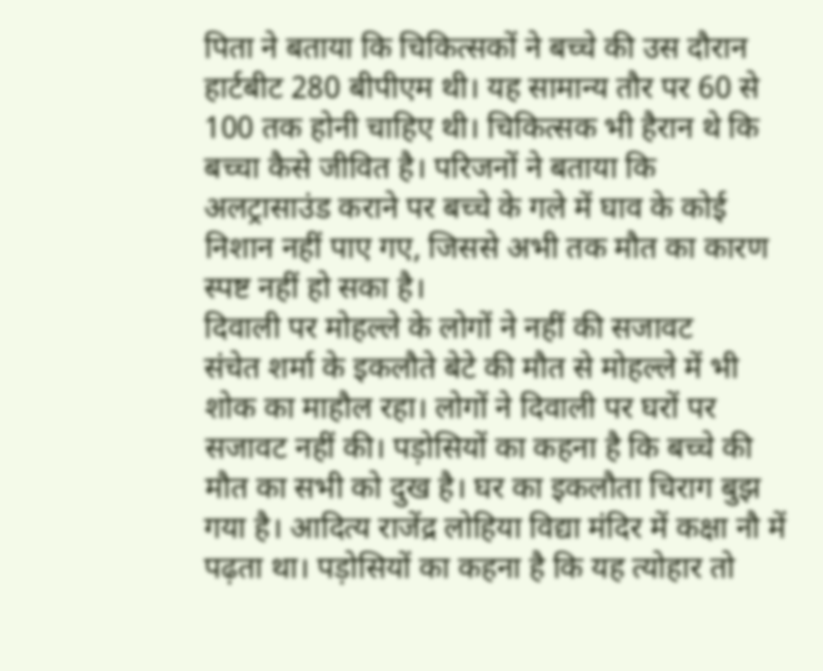पिता ने बताया कि चिकित्सकों ने बच्चे की उस दौरान हार्टबीट 280 बीपीएम थी। यह सामान्य तौर पर 60 से 100 तक होनी चाहिए थी। चिकित्सक भी हैरान थे कि बच्चा कैसे जीवित है। परिजनों ने बताया कि अलट्रासाउंड कराने पर बच्चे के गले में घाव के कोई निशान नहीं पाए गए, जिससे अभी तक मौत का कारण स्पष्ट नहीं हो सका है।
दिवाली पर मोहल्ले के लोगों ने नहीं की सजावट
संचेत शर्मा के इकलौते बेटे की मौत से मोहल्ले में भी शोक का माहौल रहा। लोगों ने दिवाली पर घरों पर सजावट नहीं की। पड़ोसियों का कहना है कि बच्चे की मौत का सभी को दुख है। घर का इकलौता चिराग बुझ गया है। आदित्य राजेंद्र लोहिया विद्या मंदिर में कक्षा नौ में पढ़ता था। पड़ोसियों का कहना है कि यह त्योहार तो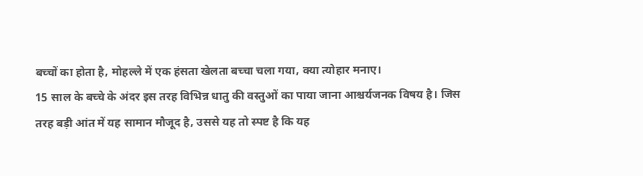बच्चों का होता है, मोहल्ले में एक हंसता खेलता बच्चा चला गया, क्या त्योहार मनाए।
15 साल के बच्चे के अंदर इस तरह विभिन्न धातु की वस्तुओं का पाया जाना आश्चर्यजनक विषय है। जिस तरह बड़ी आंत में यह सामान मौजूद है, उससे यह तो स्पष्ट है कि यह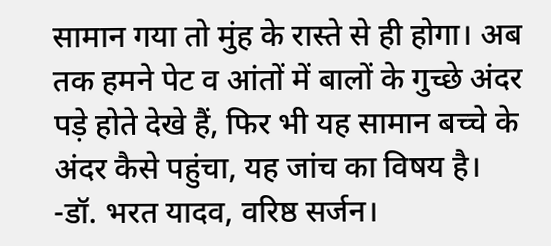सामान गया तो मुंह के रास्ते से ही होगा। अब तक हमने पेट व आंतों में बालों के गुच्छे अंदर पड़े होते देखे हैं, फिर भी यह सामान बच्चे के अंदर कैसे पहुंचा, यह जांच का विषय है।
-डॉ. भरत यादव, वरिष्ठ सर्जन।